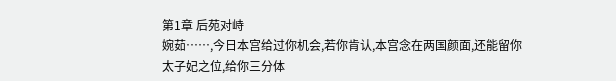第1章 后苑对峙
婉茹……,今日本宫给过你机会,若你肯认,本宫念在两国颜面,还能留你太子妃之位,给你三分体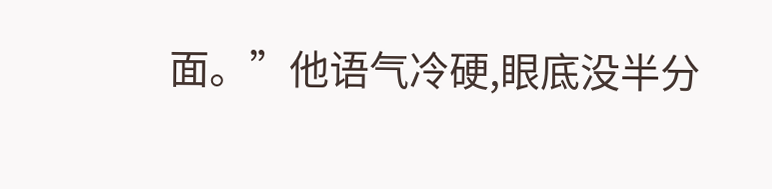面。”他语气冷硬,眼底没半分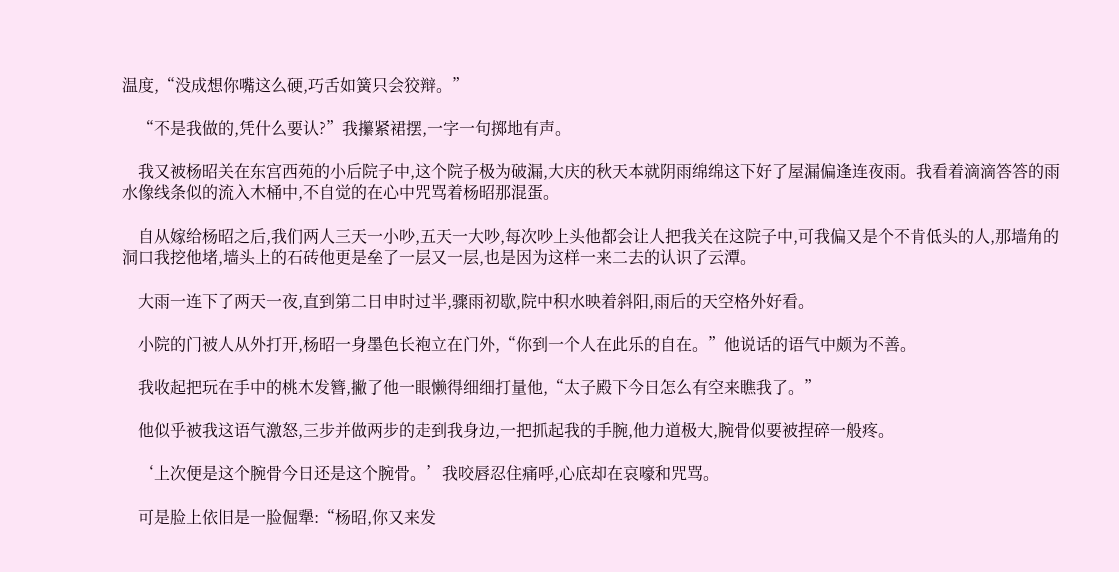温度,“没成想你嘴这么硬,巧舌如簧只会狡辩。”

    “不是我做的,凭什么要认?”我攥紧裙摆,一字一句掷地有声。

    我又被杨昭关在东宫西苑的小后院子中,这个院子极为破漏,大庆的秋天本就阴雨绵绵这下好了屋漏偏逢连夜雨。我看着滴滴答答的雨水像线条似的流入木桶中,不自觉的在心中咒骂着杨昭那混蛋。

    自从嫁给杨昭之后,我们两人三天一小吵,五天一大吵,每次吵上头他都会让人把我关在这院子中,可我偏又是个不肯低头的人,那墙角的洞口我挖他堵,墙头上的石砖他更是垒了一层又一层,也是因为这样一来二去的认识了云潭。

    大雨一连下了两天一夜,直到第二日申时过半,骤雨初歇,院中积水映着斜阳,雨后的天空格外好看。

    小院的门被人从外打开,杨昭一身墨色长袍立在门外,“你到一个人在此乐的自在。”他说话的语气中颇为不善。

    我收起把玩在手中的桃木发簪,撇了他一眼懒得细细打量他,“太子殿下今日怎么有空来瞧我了。”

    他似乎被我这语气激怒,三步并做两步的走到我身边,一把抓起我的手腕,他力道极大,腕骨似要被捏碎一般疼。

    ‘上次便是这个腕骨今日还是这个腕骨。’我咬唇忍住痛呼,心底却在哀嚎和咒骂。

    可是脸上依旧是一脸倔犟:“杨昭,你又来发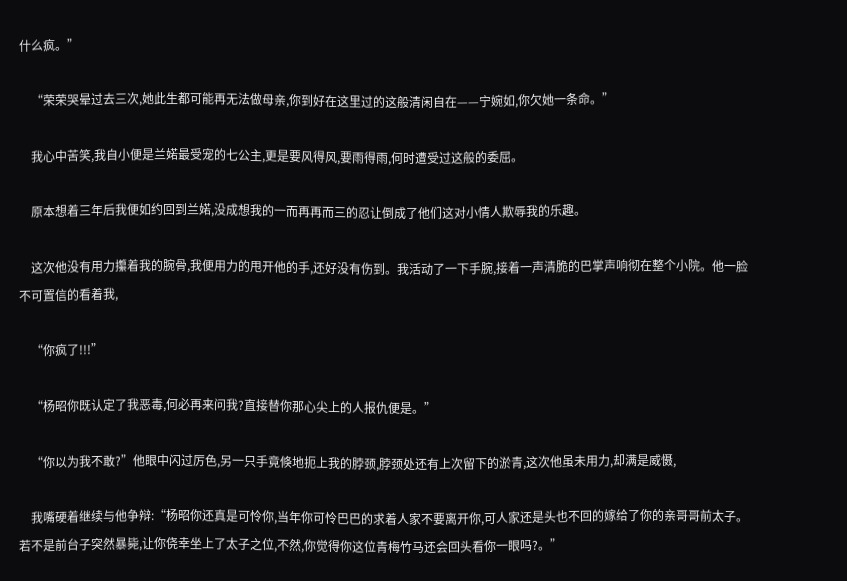什么疯。”

    “荣荣哭晕过去三次,她此生都可能再无法做母亲,你到好在这里过的这般清闲自在——宁婉如,你欠她一条命。”

    我心中苦笑,我自小便是兰婼最受宠的七公主,更是要风得风,要雨得雨,何时遭受过这般的委屈。

    原本想着三年后我便如约回到兰婼,没成想我的一而再再而三的忍让倒成了他们这对小情人欺辱我的乐趣。

    这次他没有用力攥着我的腕骨,我便用力的甩开他的手,还好没有伤到。我活动了一下手腕,接着一声清脆的巴掌声响彻在整个小院。他一脸不可置信的看着我,

    “你疯了!!!”

    “杨昭你既认定了我恶毒,何必再来问我?直接替你那心尖上的人报仇便是。”

    “你以为我不敢?”他眼中闪过厉色,另一只手竟倏地扼上我的脖颈,脖颈处还有上次留下的淤青,这次他虽未用力,却满是威慑,

    我嘴硬着继续与他争辩:“杨昭你还真是可怜你,当年你可怜巴巴的求着人家不要离开你,可人家还是头也不回的嫁给了你的亲哥哥前太子。若不是前台子突然暴毙,让你侥幸坐上了太子之位,不然,你觉得你这位青梅竹马还会回头看你一眼吗?。”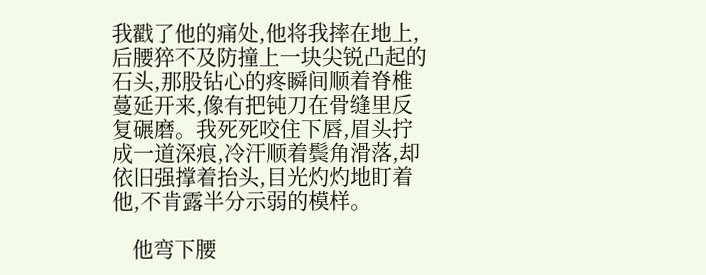我戳了他的痛处,他将我摔在地上,后腰猝不及防撞上一块尖锐凸起的石头,那股钻心的疼瞬间顺着脊椎蔓延开来,像有把钝刀在骨缝里反复碾磨。我死死咬住下唇,眉头拧成一道深痕,冷汗顺着鬓角滑落,却依旧强撑着抬头,目光灼灼地盯着他,不肯露半分示弱的模样。

    他弯下腰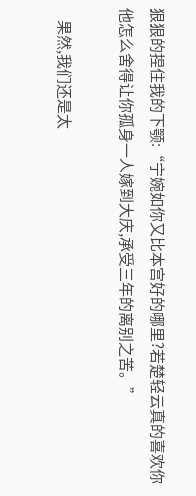狠狠的捏住我的下颚:“宁婉如你又比本宫好的哪里?若楚轻云真的喜欢你他怎么舍得让你孤身一人嫁到大庆,承受三年的离别之苦。”

    果然,我们还是太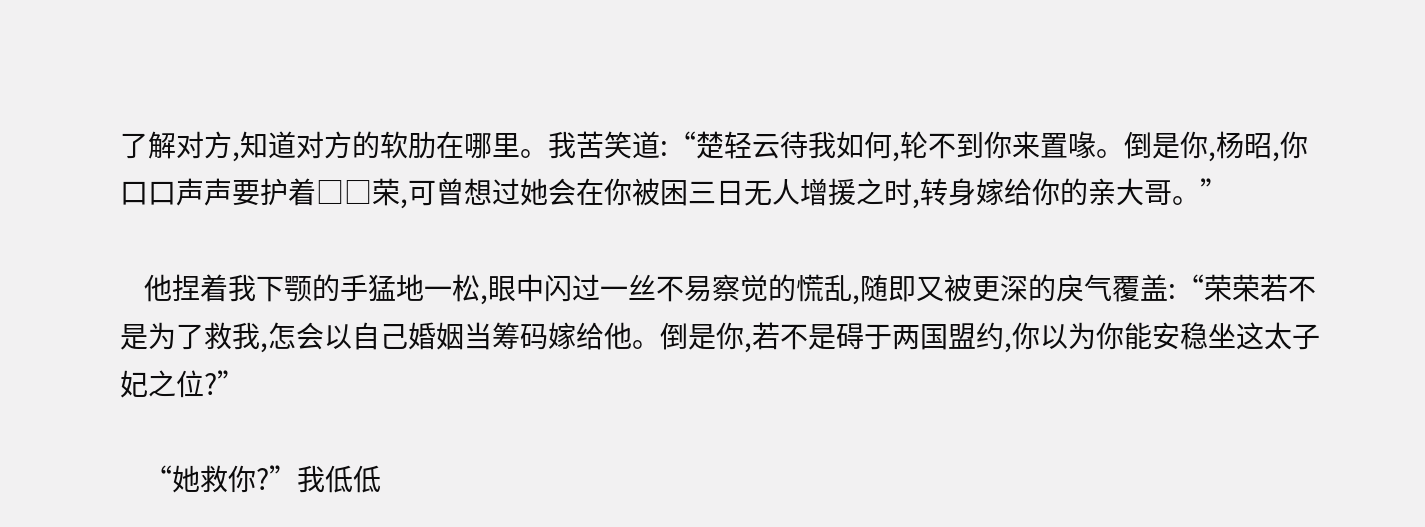了解对方,知道对方的软肋在哪里。我苦笑道:“楚轻云待我如何,轮不到你来置喙。倒是你,杨昭,你口口声声要护着□□荣,可曾想过她会在你被困三日无人增援之时,转身嫁给你的亲大哥。”

    他捏着我下颚的手猛地一松,眼中闪过一丝不易察觉的慌乱,随即又被更深的戾气覆盖:“荣荣若不是为了救我,怎会以自己婚姻当筹码嫁给他。倒是你,若不是碍于两国盟约,你以为你能安稳坐这太子妃之位?”

    “她救你?”我低低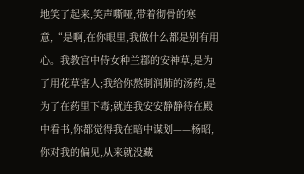地笑了起来,笑声嘶哑,带着彻骨的寒意,“是啊,在你眼里,我做什么都是别有用心。我教宫中侍女种兰鄀的安神草,是为了用花草害人;我给你熬制润肺的汤药,是为了在药里下毒;就连我安安静静待在殿中看书,你都觉得我在暗中谋划——杨昭,你对我的偏见,从来就没藏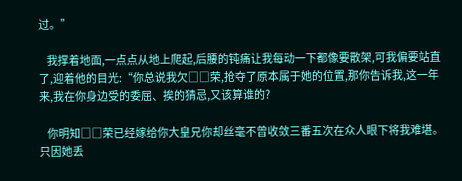过。”

    我撑着地面,一点点从地上爬起,后腰的钝痛让我每动一下都像要散架,可我偏要站直了,迎着他的目光:“你总说我欠□□荣,抢夺了原本属于她的位置,那你告诉我,这一年来,我在你身边受的委屈、挨的猜忌,又该算谁的?

    你明知□□荣已经嫁给你大皇兄你却丝毫不曾收敛三番五次在众人眼下将我难堪。只因她丢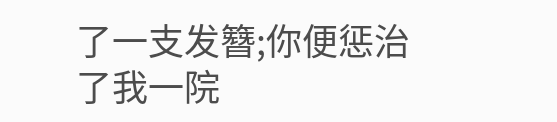了一支发簪;你便惩治了我一院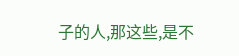子的人,那这些,是不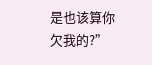是也该算你欠我的?”